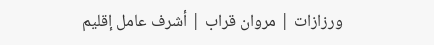ورزازات | مروان قراب | أشرف عامل إقليم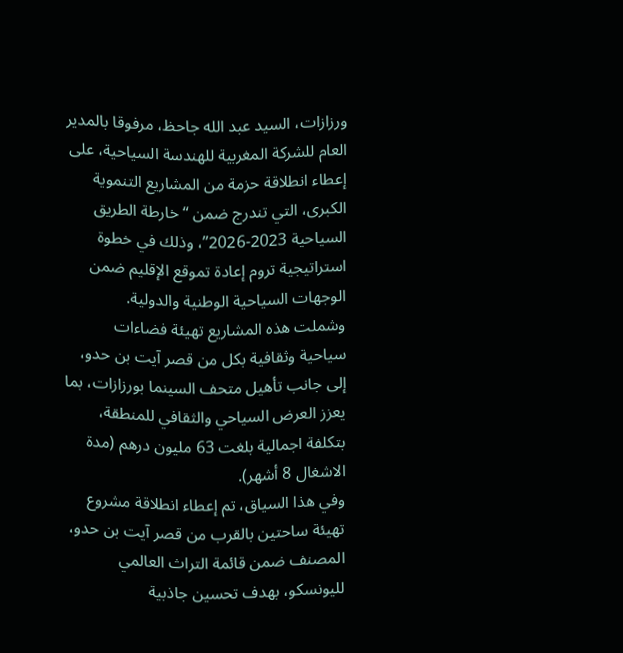ورزازات، السيد عبد الله جاحظ، مرفوقا بالمدير العام للشركة المغربية للهندسة السياحية، على إعطاء انطلاقة حزمة من المشاريع التنموية الكبرى، التي تندرج ضمن “خارطة الطريق السياحية 2023-2026”، وذلك في خطوة استراتيجية تروم إعادة تموقع الإقليم ضمن الوجهات السياحية الوطنية والدولية.
وشملت هذه المشاريع تهيئة فضاءات سياحية وثقافية بكل من قصر آيت بن حدو، إلى جانب تأهيل متحف السينما بورزازات، بما يعزز العرض السياحي والثقافي للمنطقة، بتكلفة اجمالية بلغت 63 مليون درهم (مدة الاشغال 8 أشهر).
وفي هذا السياق، تم إعطاء انطلاقة مشروع تهيئة ساحتين بالقرب من قصر آيت بن حدو، المصنف ضمن قائمة التراث العالمي لليونسكو، بهدف تحسين جاذبية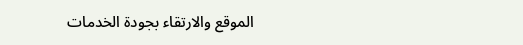الموقع والارتقاء بجودة الخدمات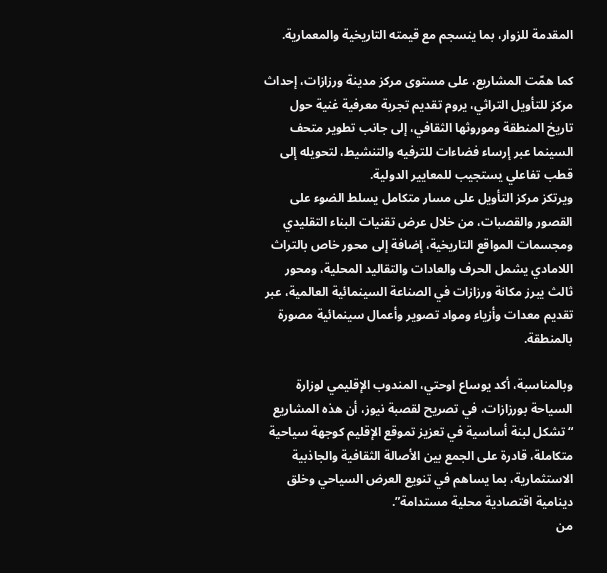المقدمة للزوار، بما ينسجم مع قيمته التاريخية والمعمارية.

كما همّت المشاريع، على مستوى مركز مدينة ورزازات، إحداث مركز للتأويل التراثي، يروم تقديم تجربة معرفية غنية حول تاريخ المنطقة وموروثها الثقافي، إلى جانب تطوير متحف السينما عبر إرساء فضاءات للترفيه والتنشيط، لتحويله إلى قطب تفاعلي يستجيب للمعايير الدولية.
ويرتكز مركز التأويل على مسار متكامل يسلط الضوء على القصور والقصبات، من خلال عرض تقنيات البناء التقليدي ومجسمات المواقع التاريخية، إضافة إلى محور خاص بالتراث اللامادي يشمل الحرف والعادات والتقاليد المحلية، ومحور ثالث يبرز مكانة ورزازات في الصناعة السينمائية العالمية، عبر تقديم معدات وأزياء ومواد تصوير وأعمال سينمائية مصورة بالمنطقة.

وبالمناسبة، أكد يوساع اوحتي، المندوب الإقليمي لوزارة السياحة بورزازات، في تصريح لقصبة نيوز، أن هذه المشاريع “تشكل لبنة أساسية في تعزيز تموقع الإقليم كوجهة سياحية متكاملة، قادرة على الجمع بين الأصالة الثقافية والجاذبية الاستثمارية، بما يساهم في تنويع العرض السياحي وخلق دينامية اقتصادية محلية مستدامة”.
من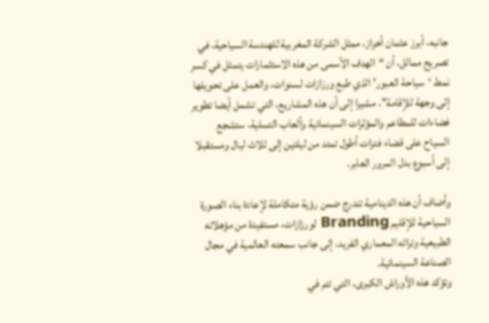جانبه، أبرز عثمان أخراز، ممثل الشركة المغربية للهندسة السياحية، في تصريح مماثل، أن “الهدف الأسمى من هذه الاستثمارات يتمثل في كسر نمط ‘سياحة العبور’ الذي طبع ورزازات لسنوات، والعمل على تحويلها إلى وجهة للإقامة”، مشيرا إلى أن هذه المشاريع، التي تشمل أيضا تطوير فضاءات للمطاعم والمؤثرات السينمائية وألعاب التسلية، ستشجع السياح على قضاء فترات أطول تمتد من ليلتين إلى ثلاث ليال ومستقبلا إلى أسبوع بدل المرور العابر.

وأضاف أن هذه الدينامية تندرج ضمن رؤية متكاملة لإعادة بناء الصورة السياحية للإقليم Branding لورزازات، مستفيدة من مؤهلاته الطبيعية وتراثه المعماري الفريد، إلى جانب سمعته العالمية في مجال الصناعة السينمائية.
وتؤكد هذه الأوراش الكبرى، التي تتم في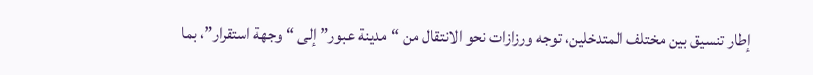إطار تنسيق بين مختلف المتدخلين، توجه ورزازات نحو الانتقال من “مدينة عبور” إلى “وجهة استقرار”، بما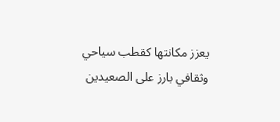يعزز مكانتها كقطب سياحي وثقافي بارز على الصعيدين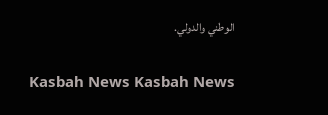الوطني والدولي.

Kasbah News Kasbah News